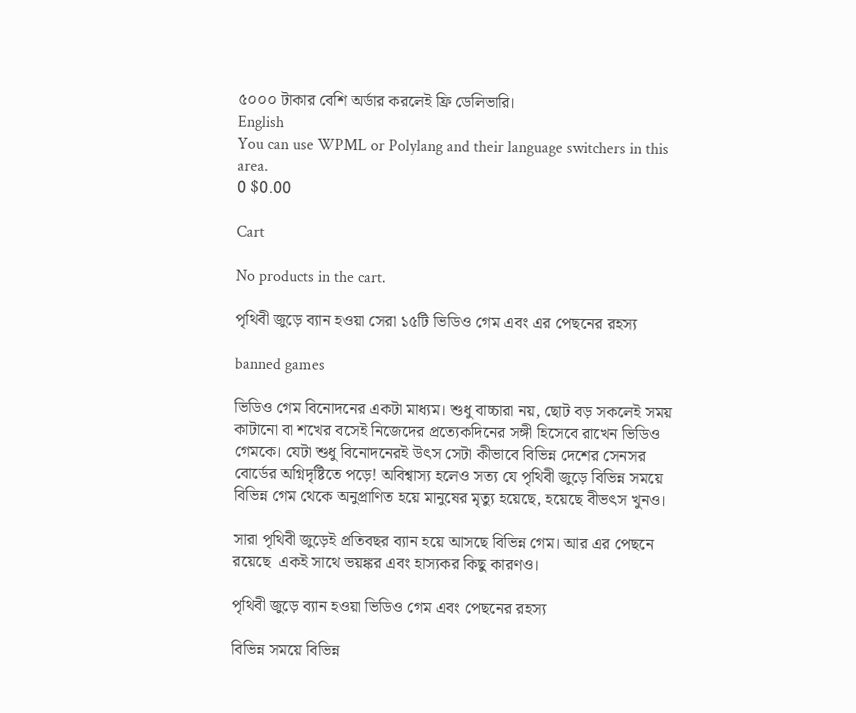৫০০০ টাকার বেশি অর্ডার করলেই ফ্রি ডেলিভারি।
English
You can use WPML or Polylang and their language switchers in this area.
0 $0.00

Cart

No products in the cart.

পৃথিবী জুড়ে ব্যান হওয়া সেরা ১৫টি ভিডিও গেম এবং এর পেছনের রহস্য

banned games

ভিডিও গেম বিনোদনের একটা মাধ্যম। শুধু বাচ্চারা নয়, ছোট বড় সকলেই সময় কাটানো বা শখের বসেই নিজেদের প্রত্যেকদিনের সঙ্গী হিসেবে রাখেন ভিডিও গেমকে। যেটা শুধু বিনোদনেরই উৎস সেটা কীভাবে বিভিন্ন দেশের সেনসর বোর্ডের অগ্নিদৃষ্টিতে পড়ে! অবিশ্বাস্য হলেও সত্য যে পৃথিবী জুড়ে বিভিন্ন সময়ে বিভিন্ন গেম থেকে অনুপ্রাণিত হয়ে মানুষের মৃত্যু হয়েছে, হয়েছে বীভৎস খুনও।

সারা পৃথিবী জুড়েই প্রতিবছর ব্যান হয়ে আসছে বিভিন্ন গেম। আর এর পেছনে রয়েছে  একই সাথে ভয়ঙ্কর এবং হাস্যকর কিছু কারণও।

পৃথিবী জুড়ে ব্যান হওয়া ভিডিও গেম এবং পেছনের রহস্য

বিভিন্ন সময়ে বিভিন্ন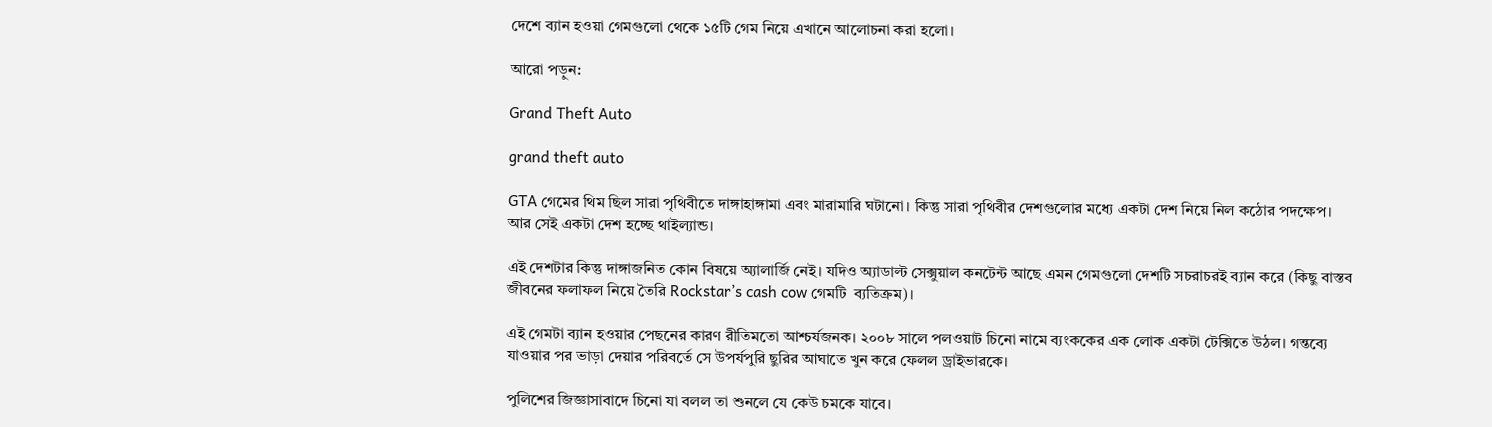দেশে ব্যান হওয়া গেমগুলো থেকে ১৫টি গেম নিয়ে এখানে আলোচনা করা হলো।

আরো পড়ুন:

Grand Theft Auto

grand theft auto

GTA গেমের থিম ছিল সারা পৃথিবীতে দাঙ্গাহাঙ্গামা এবং মারামারি ঘটানো। কিন্তু সারা পৃথিবীর দেশগুলোর মধ্যে একটা দেশ নিয়ে নিল কঠোর পদক্ষেপ। আর সেই একটা দেশ হচ্ছে থাইল্যান্ড।

এই দেশটার কিন্তু দাঙ্গাজনিত কোন বিষয়ে অ্যালার্জি নেই। যদিও অ্যাডাল্ট সেক্সুয়াল কনটেন্ট আছে এমন গেমগুলো দেশটি সচরাচরই ব্যান করে (কিছু বাস্তব জীবনের ফলাফল নিয়ে তৈরি Rockstar’s cash cow গেমটি  ব্যতিক্রম)।

এই গেমটা ব্যান হওয়ার পেছনের কারণ রীতিমতো আশ্চর্যজনক। ২০০৮ সালে পলওয়াট চিনো নামে ব্যংককের এক লোক একটা টেক্সিতে উঠল। গন্তব্যে যাওয়ার পর ভাড়া দেয়ার পরিবর্তে সে উপর্যপুরি ছুরির আঘাতে খুন করে ফেলল ড্রাইভারকে।

পুলিশের জিজ্ঞাসাবাদে চিনো যা বলল তা শুনলে যে কেউ চমকে যাবে।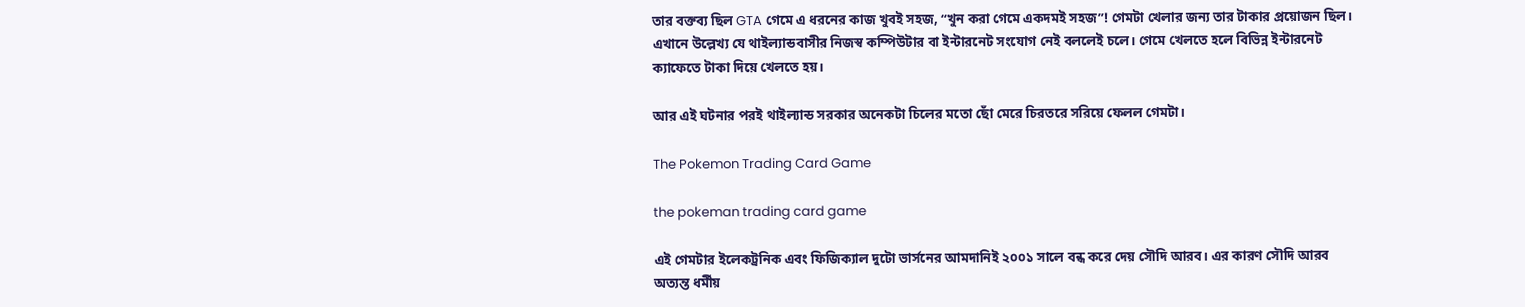তার বক্তব্য ছিল GTA গেমে এ ধরনের কাজ খুবই সহজ, “খুন করা গেমে একদমই সহজ”! গেমটা খেলার জন্য তার টাকার প্রয়োজন ছিল। এখানে উল্লেখ্য যে থাইল্যান্ডবাসীর নিজস্ব কম্পিউটার বা ইন্টারনেট সংযোগ নেই বললেই চলে। গেমে খেলতে হলে বিভিন্ন ইন্টারনেট ক্যাফেতে টাকা দিয়ে খেলতে হয়।

আর এই ঘটনার পরই থাইল্যান্ড সরকার অনেকটা চিলের মতো ছোঁ মেরে চিরতরে সরিয়ে ফেলল গেমটা।

The Pokemon Trading Card Game

the pokeman trading card game

এই গেমটার ইলেকট্রনিক এবং ফিজিক্যাল দুটো ভার্সনের আমদানিই ২০০১ সালে বন্ধ করে দেয় সৌদি আরব। এর কারণ সৌদি আরব অত্যন্ত ধর্মীয়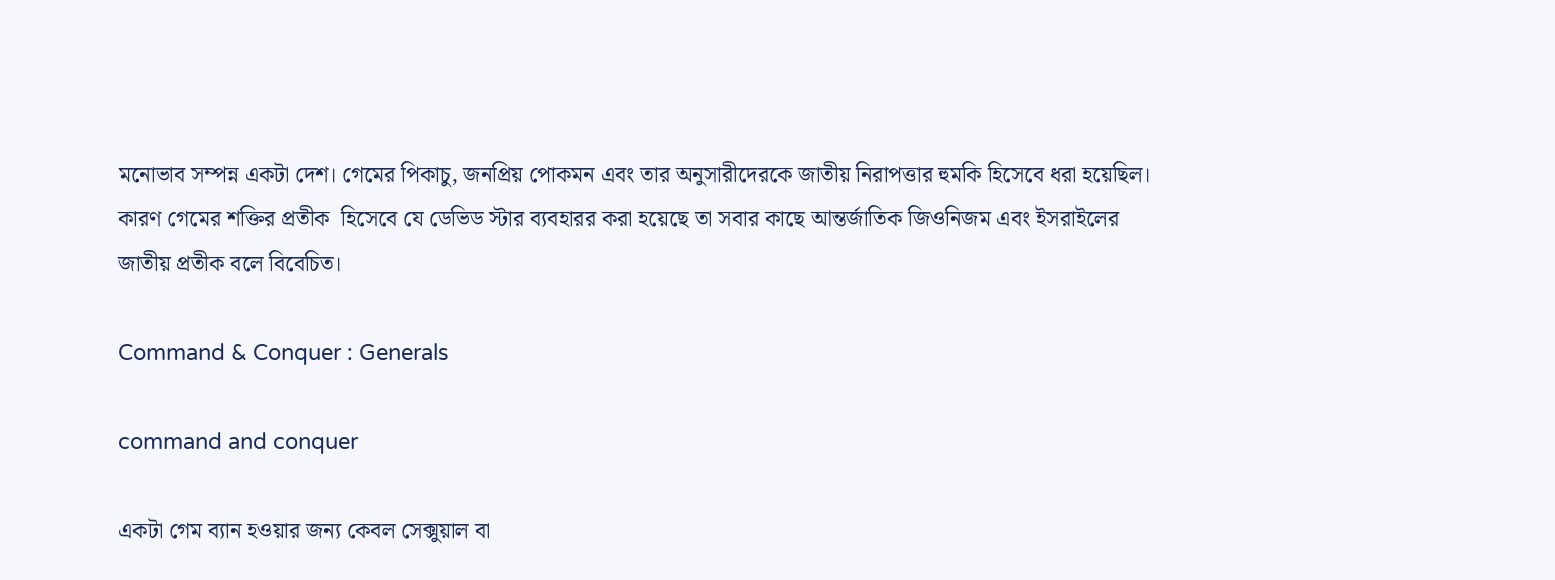মনোভাব সম্পন্ন একটা দেশ। গেমের পিকাচু, জনপ্রিয় পোকমন এবং তার অনুসারীদেরকে জাতীয় নিরাপত্তার হুমকি হিসেবে ধরা হয়েছিল। কারণ গেমের শক্তির প্রতীক  হিসেবে যে ডেভিড স্টার ব্যবহারর করা হয়েছে তা সবার কাছে আন্তর্জাতিক জিওনিজম এবং ইসরাইলের জাতীয় প্রতীক বলে বিবেচিত।

Command & Conquer : Generals

command and conquer

একটা গেম ব্যান হওয়ার জন্য কেবল সেক্সুয়াল বা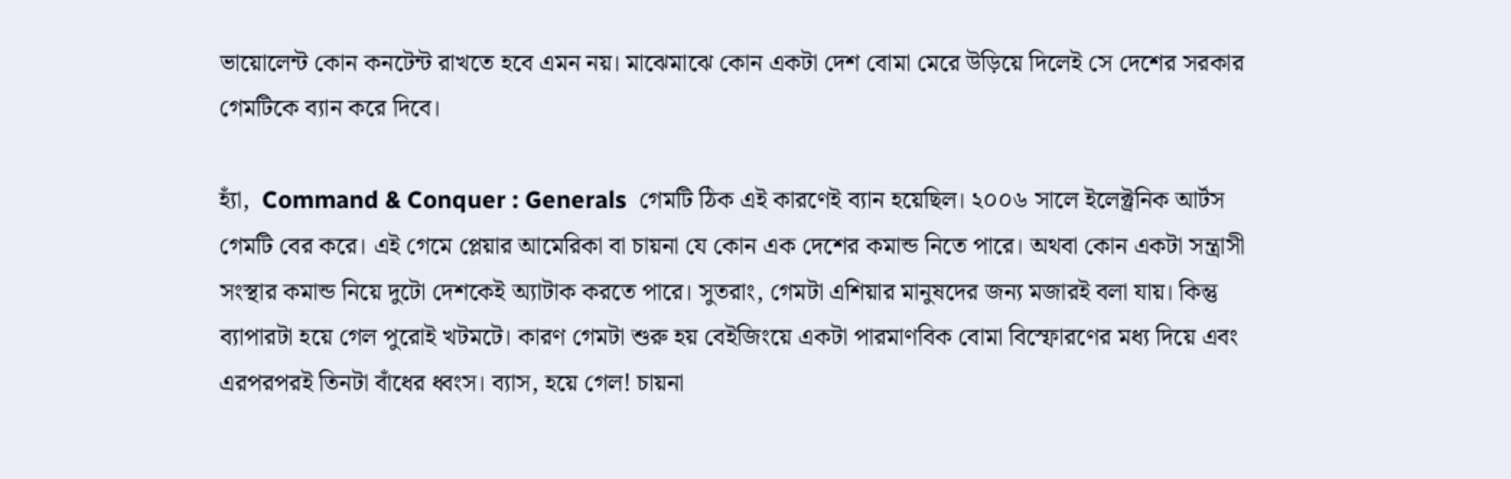ভায়োলেন্ট কোন কনটেন্ট রাখতে হবে এমন নয়। মাঝেমাঝে কোন একটা দেশ বোমা মেরে উড়িয়ে দিলেই সে দেশের সরকার গেমটিকে ব্যান করে দিবে।

হ্যাঁ,  Command & Conquer : Generals  গেমটি ঠিক এই কারণেই ব্যান হয়েছিল। ২০০৬ সালে ইলেক্ট্রনিক আর্টস গেমটি বের করে। এই গেমে প্লেয়ার আমেরিকা বা চায়না যে কোন এক দেশের কমান্ড নিতে পারে। অথবা কোন একটা সন্ত্রাসী সংস্থার কমান্ড নিয়ে দুটো দেশকেই অ্যাটাক করতে পারে। সুতরাং, গেমটা এশিয়ার মানুষদের জন্য মজারই বলা যায়। কিন্তু ব্যাপারটা হয়ে গেল পুরোই খটমটে। কারণ গেমটা শুরু হয় বেইজিংয়ে একটা পারমাণবিক বোমা বিস্ফোরণের মধ্য দিয়ে এবং এরপরপরই তিনটা বাঁধের ধ্বংস। ব্যাস, হয়ে গেল! চায়না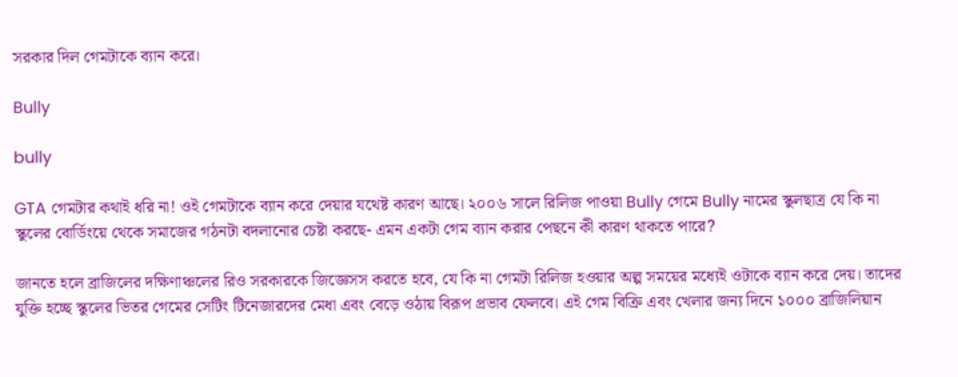সরকার দিল গেমটাকে ব্যান করে।

Bully

bully

GTA গেমটার কথাই ধরি না! ওই গেমটাকে ব্যান করে দেয়ার যথেষ্ট কারণ আছে। ২০০৬ সালে রিলিজ পাওয়া Bully গেমে Bully নামের স্কুলছাত্র যে কি না স্কুলের বোর্ডিংয়ে থেকে সমাজের গঠনটা বদলানোর চেষ্টা করছে- এমন একটা গেম ব্যান করার পেছনে কী কারণ থাকতে পারে?

জানতে হলে ব্রাজিলের দক্ষিণাঞ্চলের রিও সরকারকে জিজ্ঞেসস করতে হবে, যে কি না গেমটা রিলিজ হওয়ার অল্প সময়ের মধ্যেই ওটাকে ব্যান করে দেয়। তাদের যুক্তি হচ্ছে স্কুলের ভিতর গেমের সেটিং টিনেজারদের মেধা এবং বেড়ে ওঠায় বিরূপ প্রভাব ফেলবে। এই গেম বিক্রি এবং খেলার জন্য দিনে ১০০০ ব্রাজিলিয়ান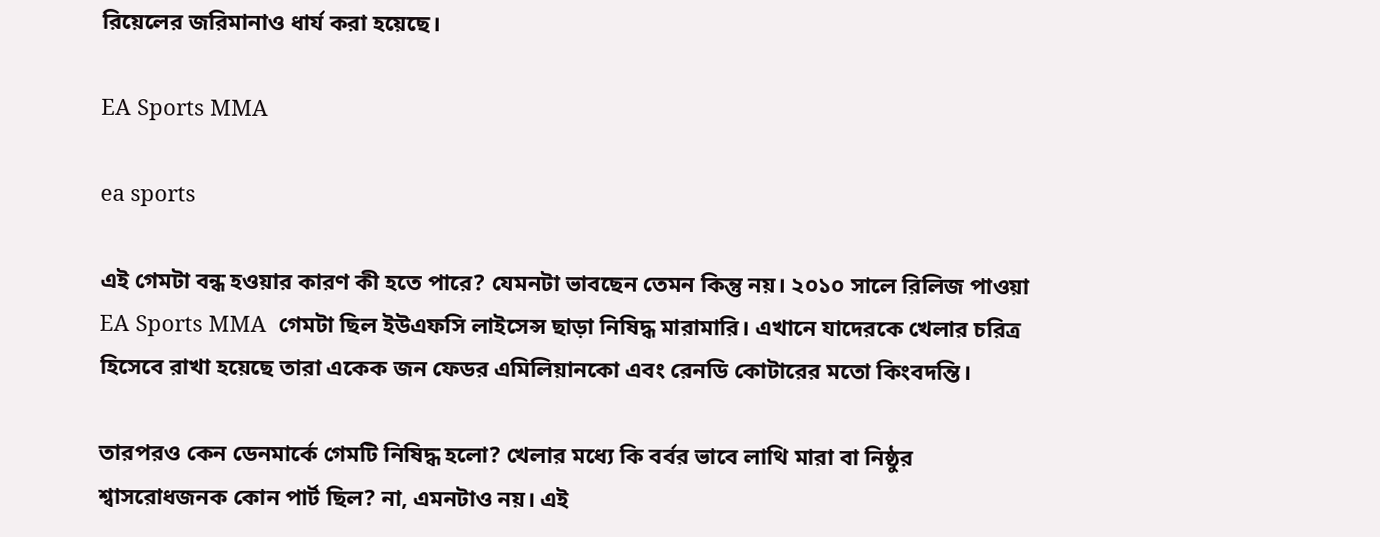রিয়েলের জরিমানাও ধার্য করা হয়েছে।

EA Sports MMA

ea sports

এই গেমটা বন্ধ হওয়ার কারণ কী হতে পারে? যেমনটা ভাবছেন তেমন কিন্তু নয়। ২০১০ সালে রিলিজ পাওয়া EA Sports MMA  গেমটা ছিল ইউএফসি লাইসেন্স ছাড়া নিষিদ্ধ মারামারি। এখানে যাদেরকে খেলার চরিত্র হিসেবে রাখা হয়েছে তারা একেক জন ফেডর এমিলিয়ানকো এবং রেনডি কোটারের মতো কিংবদন্তি।

তারপরও কেন ডেনমার্কে গেমটি নিষিদ্ধ হলো? খেলার মধ্যে কি বর্বর ভাবে লাথি মারা বা নিষ্ঠুর শ্বাসরোধজনক কোন পার্ট ছিল? না, এমনটাও নয়। এই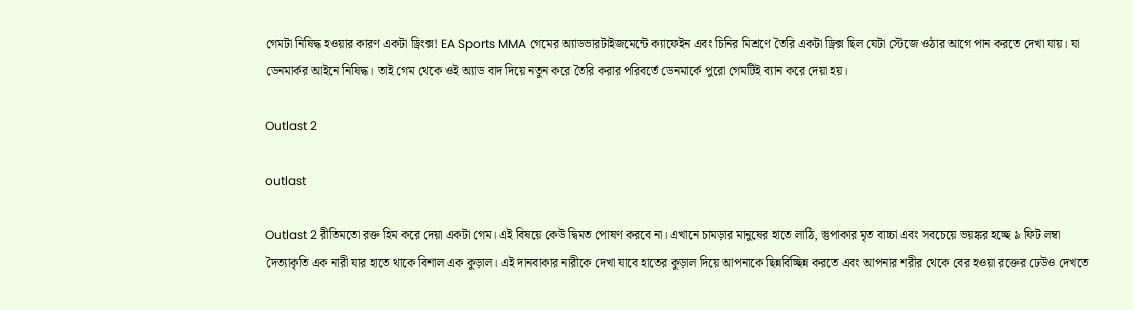গেমটা নিষিদ্ধ হওয়ার কারণ একটা ড্রিংক্স! EA Sports MMA গেমের অ্যাডভারটাইজমেন্টে ক্যাফেইন এবং চিনির মিশ্রণে তৈরি একটা ড্রিক্স ছিল যেটা স্টেজে ওঠার আগে পান করতে দেখা যায়। যা ডেনমার্কর আইনে নিষিদ্ধ। তাই গেম থেকে ওই অ্যাড বাদ দিয়ে নতুন করে তৈরি করার পরিবর্তে ডেনমার্কে পুরো গেমটিই ব্যান করে দেয়া হয়।

Outlast 2

outlast

Outlast 2 রীতিমতো রক্ত হিম করে দেয়া একটা গেম। এই বিষয়ে কেউ দ্বিমত পোষণ করবে না। এখানে চামড়ার মানুষের হাতে লাঠি, স্তুপাকার মৃত বাচ্চা এবং সবচেয়ে ভয়ঙ্কর হচ্ছে ৯ ফিট লম্বা দৈত্যাকৃতি এক নারী যার হাতে থাকে বিশাল এক কুড়াল। এই দানবাকার নারীকে দেখা যাবে হাতের কুড়াল দিয়ে আপনাকে ছিন্নবিচ্ছিন্ন করতে এবং আপনার শরীর থেকে বের হওয়া রক্তের ঢেউও দেখতে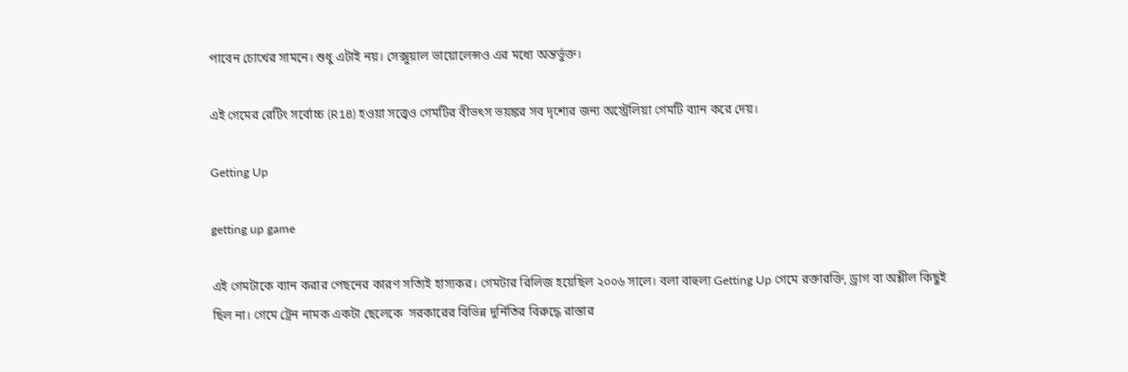পাবেন চোখের সামনে। শুধু এটাই নয়। সেক্সুয়াল ভায়োলেন্সও এর মধ্যে অন্তর্ভুক্ত।

এই গেমের রেটিং সর্বোচ্চ (R18) হওয়া সত্ত্বেও গেমটির বীভৎস ভয়ঙ্কর সব দৃশ্যের জন্য অস্ট্রেলিয়া গেমটি ব্যান করে দেয়।

Getting Up

getting up game

এই গেমটাকে ব্যান করার পেছনের কারণ সত্যিই হাস্যকর। গেমটার রিলিজ হয়েছিল ২০০৬ সালে। বলা বাহুল্য Getting Up গেমে রক্তারক্তি, ড্রাগ বা অশ্লীল কিছুই ছিল না। গেমে ট্রেন নামক একটা ছেলেকে  সরকারের বিভিন্ন দুর্নিতির বিরুদ্ধে রাস্তার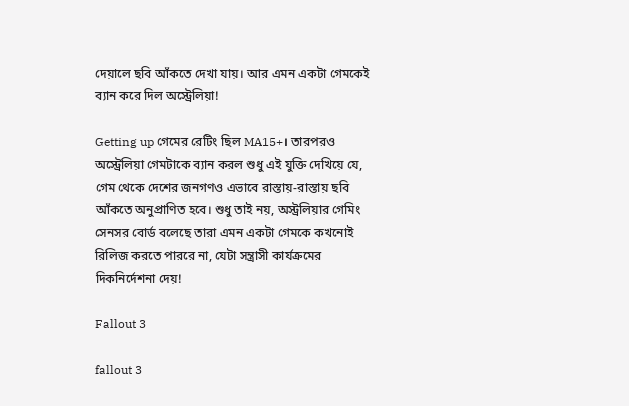দেয়ালে ছবি আঁকতে দেখা যায়। আর এমন একটা গেমকেই ব্যান করে দিল অস্ট্রেলিয়া!

Getting up গেমের রেটিং ছিল MA15+। তারপরও অস্ট্রেলিয়া গেমটাকে ব্যান করল শুধু এই যুক্তি দেখিয়ে যে, গেম থেকে দেশের জনগণও এভাবে রাস্তায়-রাস্তায় ছবি আঁকতে অনুপ্রাণিত হবে। শুধু তাই নয়, অস্ট্রলিয়ার গেমিং সেনসর বোর্ড বলেছে তারা এমন একটা গেমকে কখনোই রিলিজ করতে পাররে না, যেটা সন্ত্রাসী কার্যক্রমের দিকনির্দেশনা দেয়!

Fallout 3

fallout 3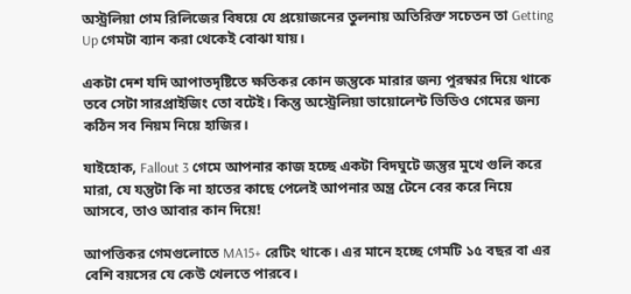অস্ট্রলিয়া গেম রিলিজের বিষয়ে যে প্রয়োজনের তুলনায় অতিরিক্ত সচেতন তা Getting Up গেমটা ব্যান করা থেকেই বোঝা যায়।

একটা দেশ যদি আপাতদৃষ্টিতে ক্ষতিকর কোন জন্তুকে মারার জন্য পুরস্কার দিয়ে থাকে তবে সেটা সারপ্রাইজিং তো বটেই। কিন্তু অস্ট্রেলিয়া ভায়োলেন্ট ভিডিও গেমের জন্য কঠিন সব নিয়ম নিয়ে হাজির।

যাইহোক, Fallout 3 গেমে আপনার কাজ হচ্ছে একটা বিদঘুটে জন্তুর মুখে গুলি করে মারা, যে যন্তুটা কি না হাতের কাছে পেলেই আপনার অন্ত্র টেনে বের করে নিয়ে আসবে, তাও আবার কান দিয়ে!

আপত্তিকর গেমগুলোতে MA15+ রেটিং থাকে। এর মানে হচ্ছে গেমটি ১৫ বছর বা এর বেশি বয়সের যে কেউ খেলতে পারবে।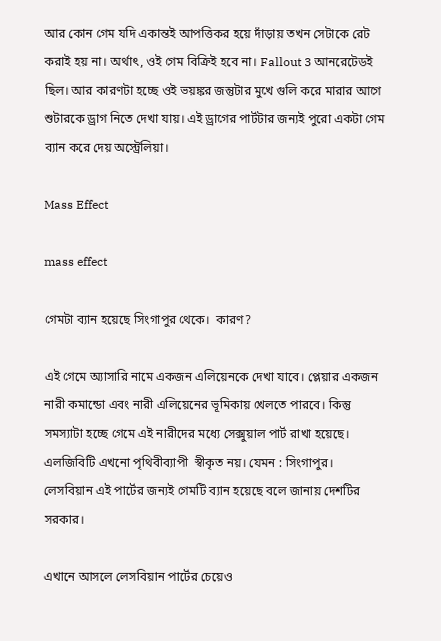আর কোন গেম যদি একান্তই আপত্তিকর হয়ে দাঁড়ায় তখন সেটাকে রেট করাই হয় না। অর্থাৎ, ওই গেম বিক্রিই হবে না। Fallout 3 আনরেটেডই ছিল। আর কারণটা হচ্ছে ওই ভয়ঙ্কর জন্তুটার মুখে গুলি করে মারার আগে শুটারকে ড্রাগ নিতে দেখা যায়। এই ড্রাগের পার্টটার জন্যই পুরো একটা গেম ব্যান করে দেয় অস্ট্রেলিয়া।

Mass Effect

mass effect

গেমটা ব্যান হয়েছে সিংগাপুর থেকে।  কারণ?

এই গেমে অ্যাসারি নামে একজন এলিয়েনকে দেখা যাবে। প্লেয়ার একজন নারী কমান্ডো এবং নারী এলিয়েনের ভূমিকায় খেলতে পারবে। কিন্তু সমস্যাটা হচ্ছে গেমে এই নারীদের মধ্যে সেক্সুয়াল পার্ট রাখা হয়েছে। এলজিবিটি এখনো পৃথিবীব্যাপী  স্বীকৃত নয়। যেমন : সিংগাপুর। লেসবিয়ান এই পার্টের জন্যই গেমটি ব্যান হয়েছে বলে জানায় দেশটির সরকার।

এখানে আসলে লেসবিয়ান পার্টের চেয়েও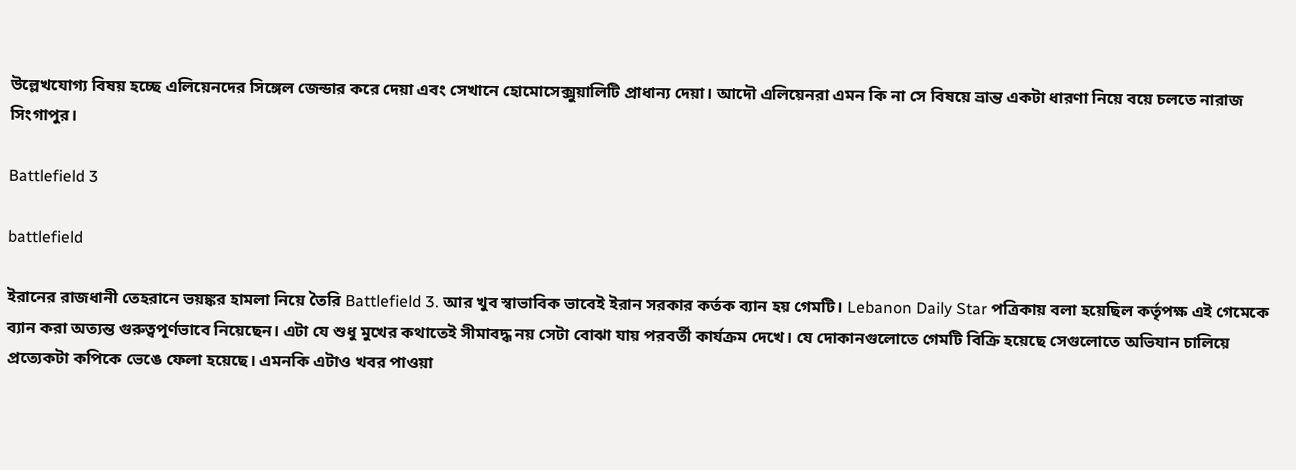উল্লেখযোগ্য বিষয় হচ্ছে এলিয়েনদের সিঙ্গেল জেন্ডার করে দেয়া এবং সেখানে হোমোসেক্সুয়ালিটি প্রাধান্য দেয়া। আদৌ এলিয়েনরা এমন কি না সে বিষয়ে ভ্রান্ত একটা ধারণা নিয়ে বয়ে চলতে নারাজ সিংগাপুর।

Battlefield 3

battlefield

ইরানের রাজধানী তেহরানে ভয়ঙ্কর হামলা নিয়ে তৈরি Battlefield 3. আর খুব স্বাভাবিক ভাবেই ইরান সরকার কর্তক ব্যান হয় গেমটি। Lebanon Daily Star পত্রিকায় বলা হয়েছিল কর্তৃপক্ষ এই গেমেকে ব্যান করা অত্যন্ত গুরুত্বপূর্ণভাবে নিয়েছেন। এটা যে শুধু মুখের কথাতেই সীমাবদ্ধ নয় সেটা বোঝা যায় পরবর্তী কার্যক্রম দেখে। যে দোকানগুলোতে গেমটি বিক্রি হয়েছে সেগুলোতে অভিযান চালিয়ে প্রত্যেকটা কপিকে ভেঙে ফেলা হয়েছে। এমনকি এটাও খবর পাওয়া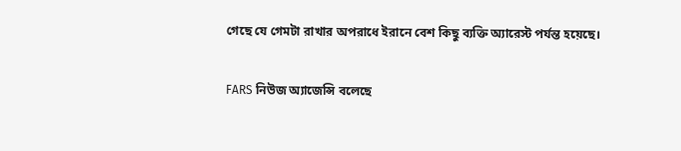গেছে যে গেমটা রাখার অপরাধে ইরানে বেশ কিছু ব্যক্তি অ্যারেস্ট পর্যন্ত হয়েছে।

FARS নিউজ অ্যাজেন্সি বলেছে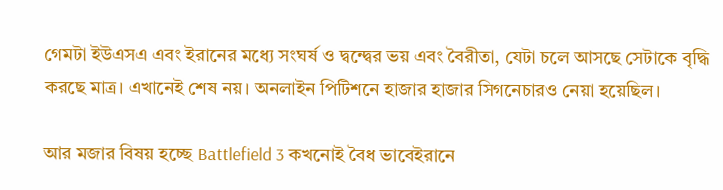গেমটা ইউএসএ এবং ইরানের মধ্যে সংঘর্ষ ও দ্বন্দ্বের ভয় এবং বৈরীতা, যেটা চলে আসছে সেটাকে বৃদ্ধি করছে মাত্র। এখানেই শেষ নয়। অনলাইন পিটিশনে হাজার হাজার সিগনেচারও নেয়া হয়েছিল।

আর মজার বিষয় হচ্ছে Battlefield 3 কখনোই বৈধ ভাবেইরানে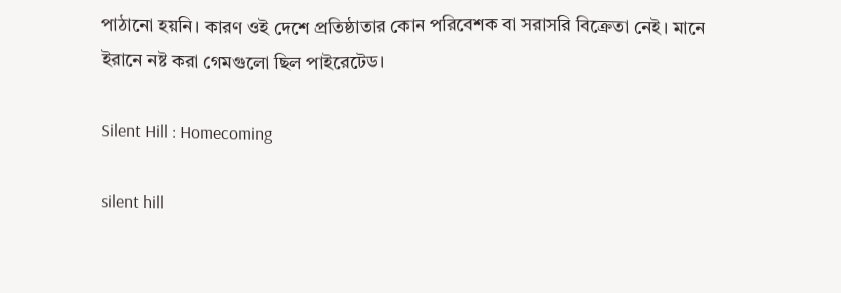পাঠানো হয়নি। কারণ ওই দেশে প্রতিষ্ঠাতার কোন পরিবেশক বা সরাসরি বিক্রেতা নেই। মানে ইরানে নষ্ট করা গেমগুলো ছিল পাইরেটেড।

Silent Hill : Homecoming

silent hill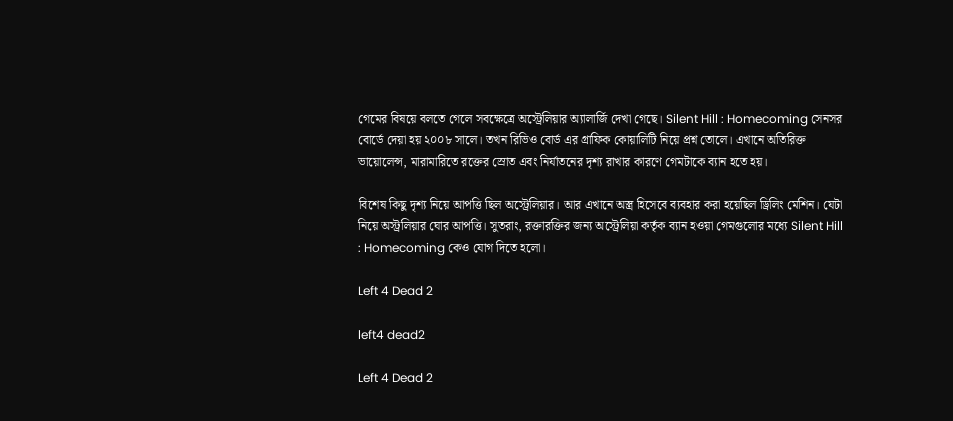গেমের বিষয়ে বলতে গেলে সবক্ষেত্রে অস্ট্রেলিয়ার অ্যালার্জি দেখা গেছে। Silent Hill : Homecoming সেনসর বোর্ডে দেয়া হয় ২০০৮ সালে। তখন রিভিও বোর্ড এর গ্রাফিক কোয়ালিটি নিয়ে প্রশ্ন তোলে। এখানে অতিরিক্ত ভায়োলেন্স, মারামারিতে রক্তের স্রোত এবং নির্যাতনের দৃশ্য রাখার কারণে গেমটাকে ব্যান হতে হয়।

বিশেষ কিছু দৃশ্য নিয়ে আপত্তি ছিল অস্ট্রেলিয়ার। আর এখানে অস্ত্র হিসেবে ব্যবহার করা হয়েছিল ড্রিলিং মেশিন। যেটা নিয়ে অস্ট্রলিয়ার ঘোর আপত্তি। সুতরাং, রক্তারক্তির জন্য অস্ট্রেলিয়া কর্তৃক ব্যান হওয়া গেমগুলোর মধ্যে Silent Hill : Homecoming কেও যোগ দিতে হলো।

Left 4 Dead 2

left4 dead2

Left 4 Dead 2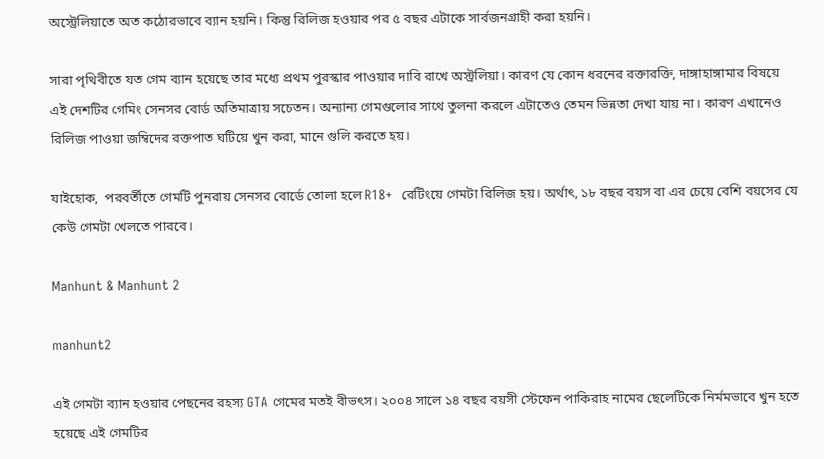অস্ট্রেলিয়াতে অত কঠোরভাবে ব্যান হয়নি। কিন্তু রিলিজ হওয়ার পর ৫ বছর এটাকে সার্বজনগ্রাহী করা হয়নি।

সারা পৃথিবীতে যত গেম ব্যান হয়েছে তার মধ্যে প্রথম পুরস্কার পাওয়ার দাবি রাখে অস্ট্রলিয়া। কারণ যে কোন ধরনের রক্তারক্তি, দাঙ্গাহাঙ্গামার বিষয়ে এই দেশটির গেমিং সেনসর বোর্ড অতিমাত্রায় সচেতন। অন্যান্য গেমগুলোর সাথে তুলনা করলে এটাতেও তেমন ভিন্নতা দেখা যায় না। কারণ এখানেও রিলিজ পাওয়া জম্বিদের রক্তপাত ঘটিয়ে খুন করা, মানে গুলি করতে হয়।

যাইহোক,  পরবর্তীতে গেমটি পুনরায় সেনসর বোর্ডে তোলা হলে R18+  রেটিংয়ে গেমটা রিলিজ হয়। অর্থাৎ, ১৮ বছর বয়স বা এর চেয়ে বেশি বয়সের যে কেউ গেমটা খেলতে পারবে।

Manhunt & Manhunt 2

manhunt2

এই গেমটা ব্যান হওয়ার পেছনের রহস্য GTA গেমের মতই বীভৎস। ২০০৪ সালে ১৪ বছর বয়সী স্টেফেন পাকিরাহ নামের ছেলেটিকে নির্মমভাবে খুন হতে হয়েছে এই গেমটির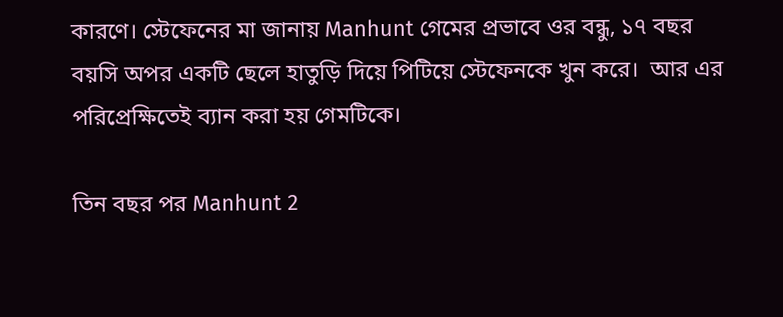কারণে। স্টেফেনের মা জানায় Manhunt গেমের প্রভাবে ওর বন্ধু, ১৭ বছর বয়সি অপর একটি ছেলে হাতুড়ি দিয়ে পিটিয়ে স্টেফেনকে খুন করে।  আর এর পরিপ্রেক্ষিতেই ব্যান করা হয় গেমটিকে।

তিন বছর পর Manhunt 2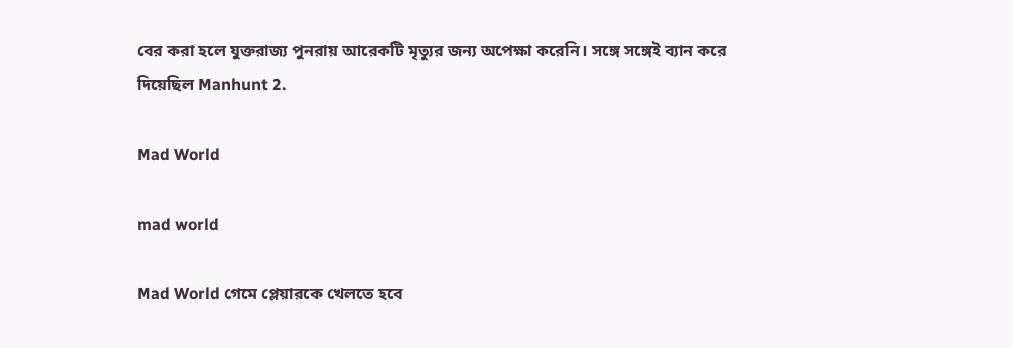বের করা হলে যুক্তরাজ্য পুনরায় আরেকটি মৃত্যুর জন্য অপেক্ষা করেনি। সঙ্গে সঙ্গেই ব্যান করে দিয়েছিল Manhunt 2.

Mad World

mad world

Mad World গেমে প্লেয়ারকে খেলতে হবে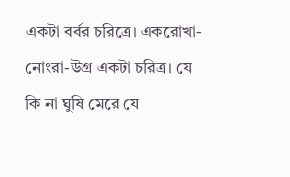একটা বর্বর চরিত্রে। একরোখা-নোংরা-উগ্র একটা চরিত্র। যে কি না ঘুষি মেরে যে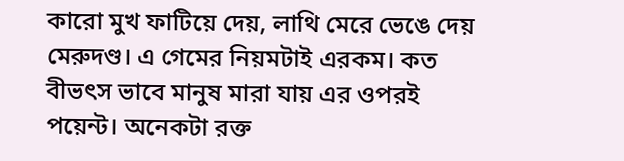কারো মুখ ফাটিয়ে দেয়, লাথি মেরে ভেঙে দেয় মেরুদণ্ড। এ গেমের নিয়মটাই এরকম। কত বীভৎস ভাবে মানুষ মারা যায় এর ওপরই পয়েন্ট। অনেকটা রক্ত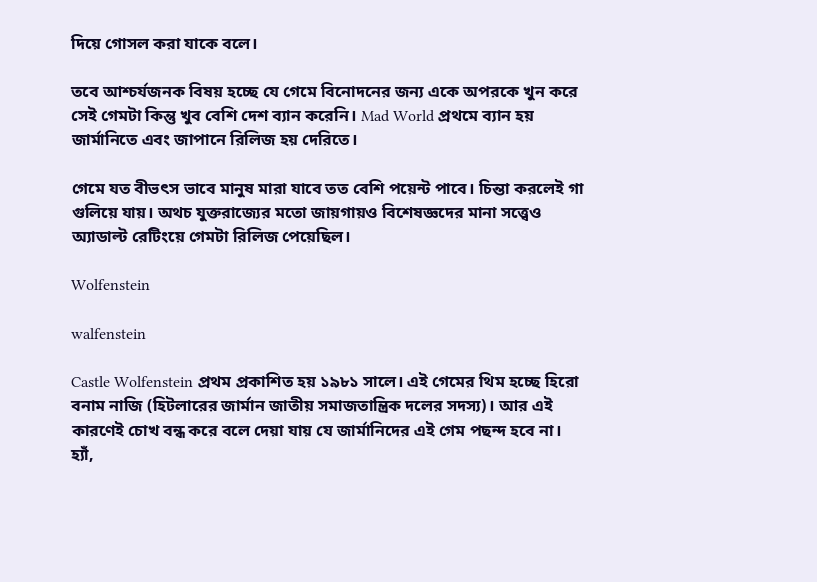দিয়ে গোসল করা যাকে বলে।

তবে আশ্চর্যজনক বিষয় হচ্ছে যে গেমে বিনোদনের জন্য একে অপরকে খুন করে সেই গেমটা কিন্তু খুব বেশি দেশ ব্যান করেনি। Mad World প্রথমে ব্যান হয় জার্মানিতে এবং জাপানে রিলিজ হয় দেরিতে।

গেমে যত বীভৎস ভাবে মানুষ মারা যাবে তত বেশি পয়েন্ট পাবে। চিন্তা করলেই গা গুলিয়ে যায়। অথচ যুক্তরাজ্যের মতো জায়গায়ও বিশেষজ্ঞদের মানা সত্ত্বেও অ্যাডাল্ট রেটিংয়ে গেমটা রিলিজ পেয়েছিল।

Wolfenstein

walfenstein

Castle Wolfenstein প্রথম প্রকাশিত হয় ১৯৮১ সালে। এই গেমের থিম হচ্ছে হিরো বনাম নাজি (হিটলারের জার্মান জাতীয় সমাজতান্ত্রিক দলের সদস্য)। আর এই কারণেই চোখ বন্ধ করে বলে দেয়া যায় যে জার্মানিদের এই গেম পছন্দ হবে না। হ্যাঁ,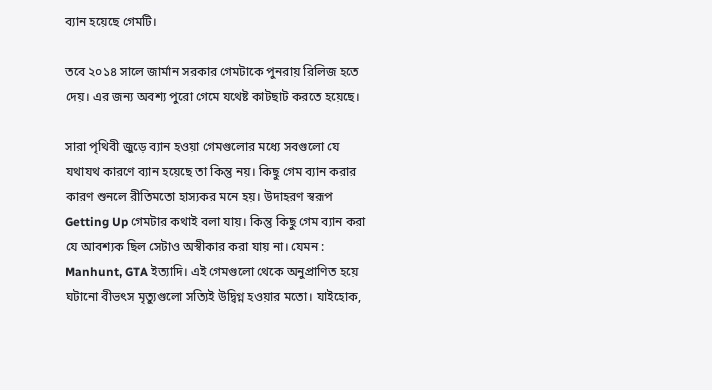ব্যান হয়েছে গেমটি।

তবে ২০১৪ সালে জার্মান সরকার গেমটাকে পুনরায় রিলিজ হতে দেয়। এর জন্য অবশ্য পুরো গেমে যথেষ্ট কাটছাট করতে হয়েছে।

সারা পৃথিবী জুড়ে ব্যান হওয়া গেমগুলোর মধ্যে সবগুলো যে যথাযথ কারণে ব্যান হয়েছে তা কিন্তু নয়। কিছু গেম ব্যান করার কারণ শুনলে রীতিমতো হাস্যকর মনে হয়। উদাহরণ স্বরূপ Getting Up গেমটার কথাই বলা যায়। কিন্তু কিছু গেম ব্যান করা যে আবশ্যক ছিল সেটাও অস্বীকার করা যায় না। যেমন : Manhunt, GTA ইত্যাদি। এই গেমগুলো থেকে অনুপ্রাণিত হয়ে ঘটানো বীভৎস মৃত্যুগুলো সত্যিই উদ্বিগ্ন হওয়ার মতো। যাইহোক,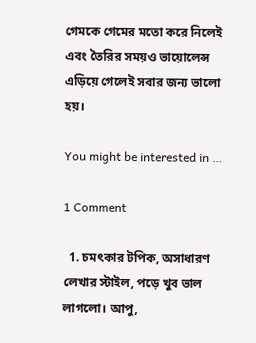গেমকে গেমের মতো করে নিলেই এবং তৈরির সময়ও ভায়োলেন্স এড়িয়ে গেলেই সবার জন্য ভালো হয়।

You might be interested in …

1 Comment

  1. চমৎকার টপিক, অসাধারণ লেখার স্টাইল, পড়ে খুব ভাল লাগলো। আপু,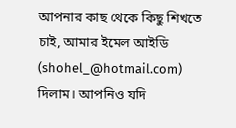আপনার কাছ থেকে কিছু শিখতে চাই, আমার ইমেল আইডি (shohel_@hotmail.com) দিলাম। আপনিও যদি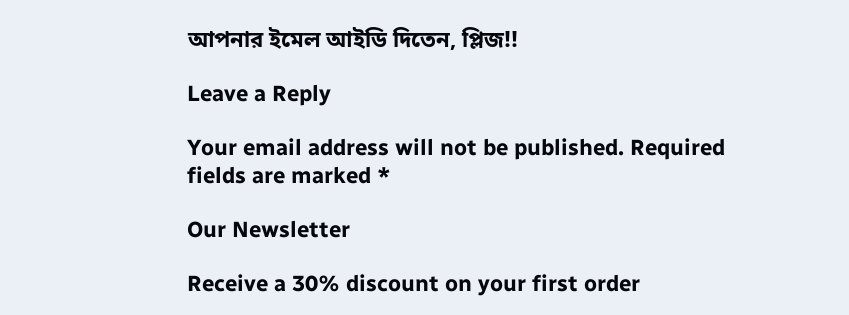আপনার ইমেল আইডি দিতেন, প্লিজ!!

Leave a Reply

Your email address will not be published. Required fields are marked *

Our Newsletter

Receive a 30% discount on your first order